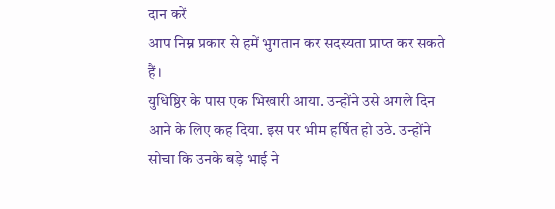दान करें
आप निम्न प्रकार से हमें भुगतान कर सदस्यता प्राप्त कर सकते हैं।
युधिष्ठिर के पास एक भिखारी आया. उन्होंने उसे अगले दिन आने के लिए कह दिया. इस पर भीम हर्षित हो उठे. उन्होंने सोचा कि उनके बड़े भाई ने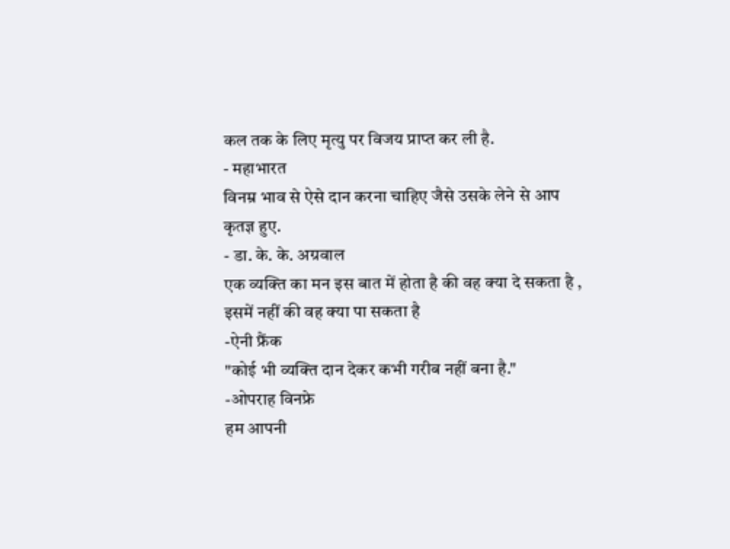कल तक के लिए मृत्यु पर विजय प्राप्त कर ली है.
- महाभारत
विनम्र भाव से ऐसे दान करना चाहिए जैसे उसके लेने से आप कृतज्ञ हुए.
- डा. के. के. अग्रवाल
एक व्यक्ति का मन इस बात में होता है की वह क्या दे सकता है , इसमें नहीं की वह क्या पा सकता है
-ऐनी फ्रैंक
"कोई भी व्यक्ति दान देकर कभी गरीब नहीं बना है."
-ओपराह विनफ्रे
हम आपनी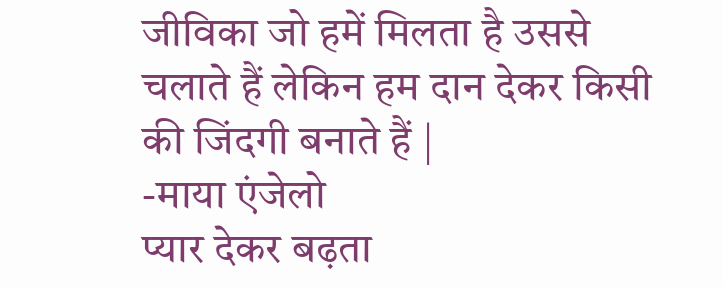जीविका जो हमें मिलता है उससे चलाते हैं लेकिन हम दान देकर किसी की जिंदगी बनाते हैं |
-माया एंजेलो
प्यार देकर बढ़ता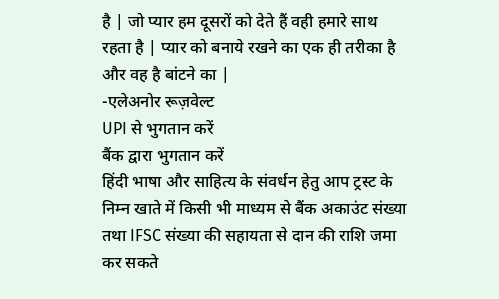है | जो प्यार हम दूसरों को देते हैं वही हमारे साथ रहता है | प्यार को बनाये रखने का एक ही तरीका है और वह है बांटने का |
-एलेअनोर रूज़वेल्ट
UPI से भुगतान करें
बैंक द्वारा भुगतान करें
हिंदी भाषा और साहित्य के संवर्धन हेतु आप ट्रस्ट के निम्न खाते में किसी भी माध्यम से बैंक अकाउंट संख्या तथा IFSC संख्या की सहायता से दान की राशि जमा कर सकते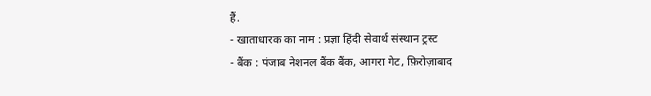हैं.
- खाताधारक का नाम : प्रज्ञा हिंदी सेवार्थ संस्थान ट्रस्ट
- बैंक : पंजाब नेशनल बैंक बैंक, आगरा गेट, फ़िरोज़ाबाद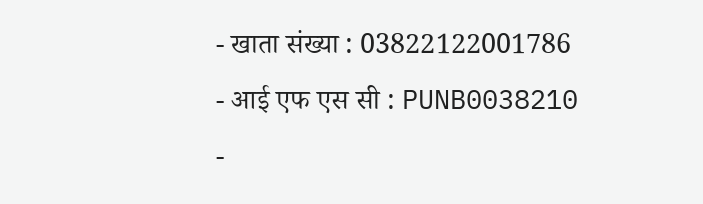- खाता संख्या : 03822122001786
- आई एफ एस सी : PUNB0038210
-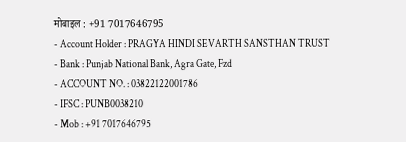मोबाइल : +91 7017646795
- Account Holder : PRAGYA HINDI SEVARTH SANSTHAN TRUST
- Bank : Punjab National Bank, Agra Gate, Fzd
- ACCOUNT NO. : 03822122001786
- IFSC : PUNB0038210
- Mob : +91 7017646795